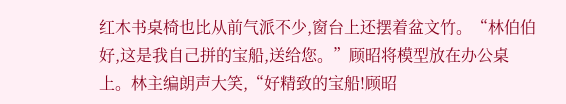红木书桌椅也比从前气派不少,窗台上还摆着盆文竹。“林伯伯好,这是我自己拼的宝船,送给您。”顾昭将模型放在办公桌上。林主编朗声大笑,“好精致的宝船!顾昭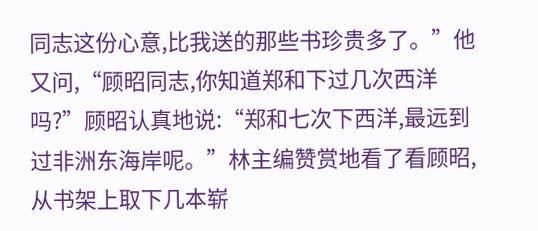同志这份心意,比我送的那些书珍贵多了。”他又问,“顾昭同志,你知道郑和下过几次西洋吗?”顾昭认真地说:“郑和七次下西洋,最远到过非洲东海岸呢。”林主编赞赏地看了看顾昭,从书架上取下几本崭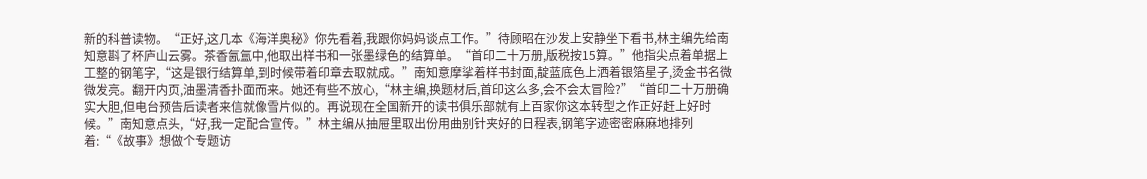新的科普读物。“正好,这几本《海洋奥秘》你先看着,我跟你妈妈谈点工作。”待顾昭在沙发上安静坐下看书,林主编先给南知意斟了杯庐山云雾。茶香氤氲中,他取出样书和一张墨绿色的结算单。“首印二十万册,版税按15算。”他指尖点着单据上工整的钢笔字,“这是银行结算单,到时候带着印章去取就成。”南知意摩挲着样书封面,靛蓝底色上洒着银箔星子,烫金书名微微发亮。翻开内页,油墨清香扑面而来。她还有些不放心,“林主编,换题材后,首印这么多,会不会太冒险?”“首印二十万册确实大胆,但电台预告后读者来信就像雪片似的。再说现在全国新开的读书俱乐部就有上百家你这本转型之作正好赶上好时候。”南知意点头,“好,我一定配合宣传。”林主编从抽屉里取出份用曲别针夹好的日程表,钢笔字迹密密麻麻地排列着:“《故事》想做个专题访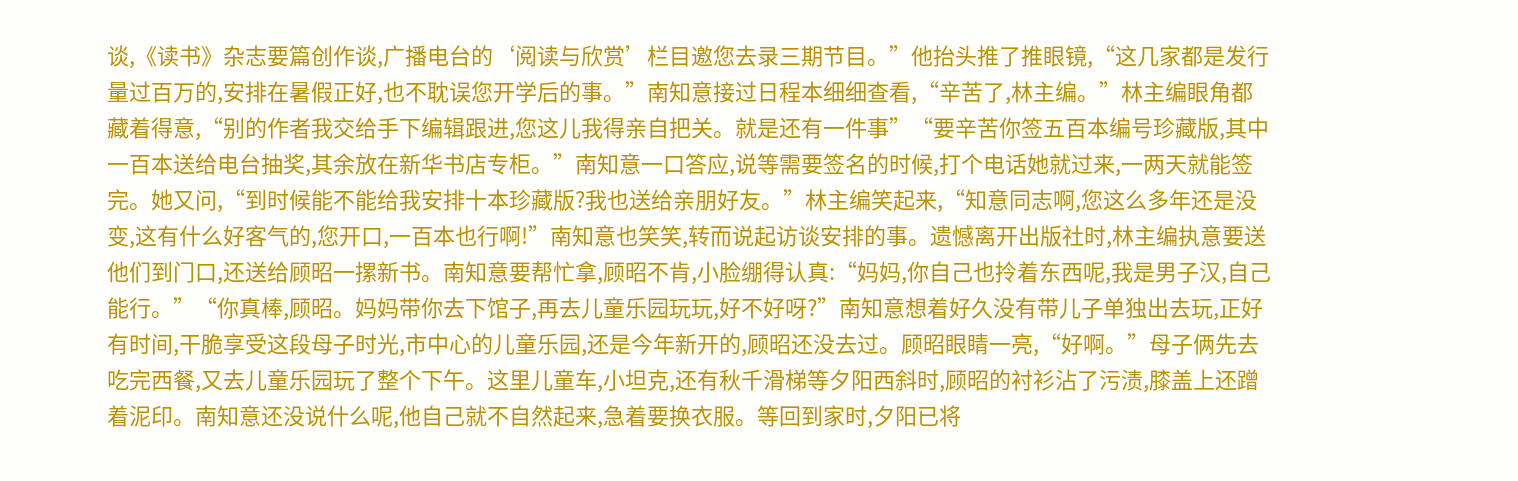谈,《读书》杂志要篇创作谈,广播电台的‘阅读与欣赏’栏目邀您去录三期节目。”他抬头推了推眼镜,“这几家都是发行量过百万的,安排在暑假正好,也不耽误您开学后的事。”南知意接过日程本细细查看,“辛苦了,林主编。”林主编眼角都藏着得意,“别的作者我交给手下编辑跟进,您这儿我得亲自把关。就是还有一件事”“要辛苦你签五百本编号珍藏版,其中一百本送给电台抽奖,其余放在新华书店专柜。”南知意一口答应,说等需要签名的时候,打个电话她就过来,一两天就能签完。她又问,“到时候能不能给我安排十本珍藏版?我也送给亲朋好友。”林主编笑起来,“知意同志啊,您这么多年还是没变,这有什么好客气的,您开口,一百本也行啊!”南知意也笑笑,转而说起访谈安排的事。遗憾离开出版社时,林主编执意要送他们到门口,还送给顾昭一摞新书。南知意要帮忙拿,顾昭不肯,小脸绷得认真:“妈妈,你自己也拎着东西呢,我是男子汉,自己能行。”“你真棒,顾昭。妈妈带你去下馆子,再去儿童乐园玩玩,好不好呀?”南知意想着好久没有带儿子单独出去玩,正好有时间,干脆享受这段母子时光,市中心的儿童乐园,还是今年新开的,顾昭还没去过。顾昭眼睛一亮,“好啊。”母子俩先去吃完西餐,又去儿童乐园玩了整个下午。这里儿童车,小坦克,还有秋千滑梯等夕阳西斜时,顾昭的衬衫沾了污渍,膝盖上还蹭着泥印。南知意还没说什么呢,他自己就不自然起来,急着要换衣服。等回到家时,夕阳已将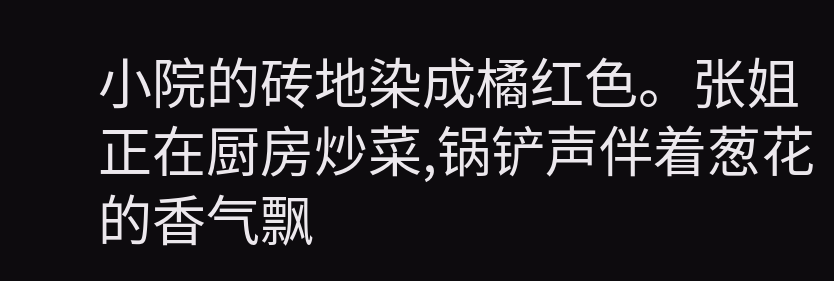小院的砖地染成橘红色。张姐正在厨房炒菜,锅铲声伴着葱花的香气飘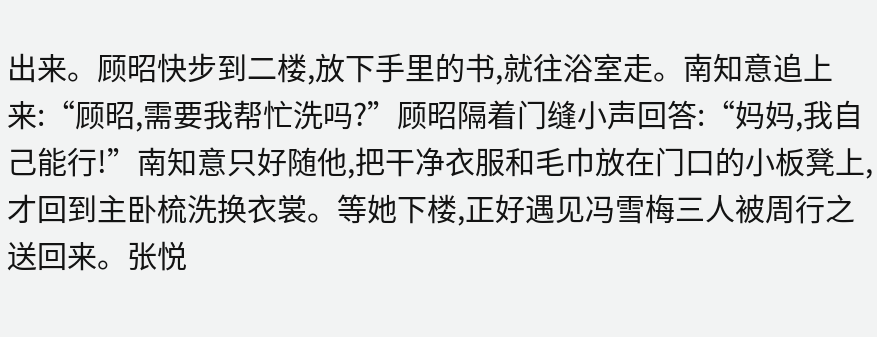出来。顾昭快步到二楼,放下手里的书,就往浴室走。南知意追上来:“顾昭,需要我帮忙洗吗?”顾昭隔着门缝小声回答:“妈妈,我自己能行!”南知意只好随他,把干净衣服和毛巾放在门口的小板凳上,才回到主卧梳洗换衣裳。等她下楼,正好遇见冯雪梅三人被周行之送回来。张悦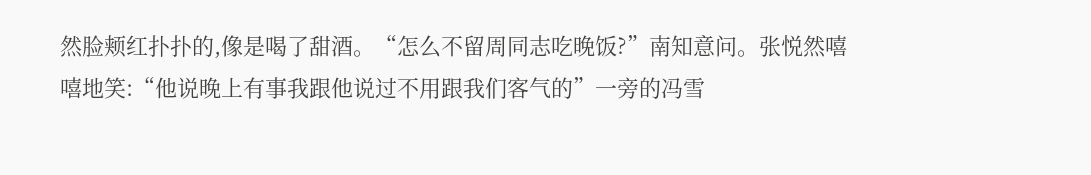然脸颊红扑扑的,像是喝了甜酒。“怎么不留周同志吃晚饭?”南知意问。张悦然嘻嘻地笑:“他说晚上有事我跟他说过不用跟我们客气的”一旁的冯雪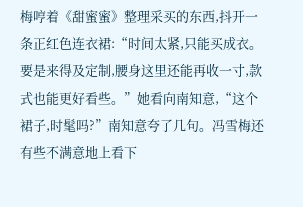梅哼着《甜蜜蜜》整理采买的东西,抖开一条正红色连衣裙:“时间太紧,只能买成衣。要是来得及定制,腰身这里还能再收一寸,款式也能更好看些。”她看向南知意,“这个裙子,时髦吗?”南知意夸了几句。冯雪梅还有些不满意地上看下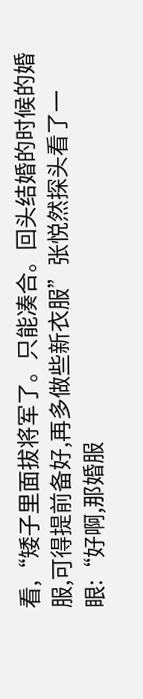看,“矮子里面拔将军了。只能凑合。回头结婚的时候的婚服,可得提前备好,再多做些新衣服”张悦然探头看了一眼:“好啊,那婚服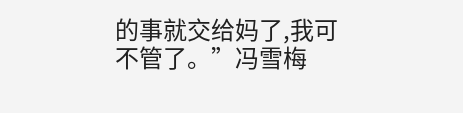的事就交给妈了,我可不管了。”冯雪梅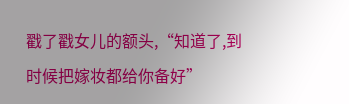戳了戳女儿的额头,“知道了,到时候把嫁妆都给你备好”